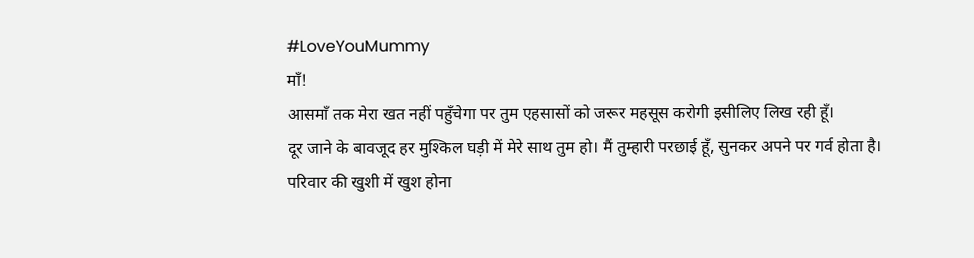#LoveYouMummy
माँ!
आसमाँ तक मेरा खत नहीं पहुँचेगा पर तुम एहसासों को जरूर महसूस करोगी इसीलिए लिख रही हूँ।
दूर जाने के बावजूद हर मुश्किल घड़ी में मेरे साथ तुम हो। मैं तुम्हारी परछाई हूँ, सुनकर अपने पर गर्व होता है। परिवार की खुशी में खुश होना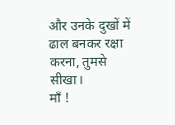और उनके दुखों में ढाल बनकर रक्षा करना, तुमसे सीखा।
माँ !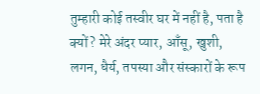तुम्हारी कोई तस्वीर घर में नहीं है, पता है क्यों? मेरे अंदर प्यार, आँसू, खुशी, लगन, धैर्य, तपस्या और संस्कारों के रूप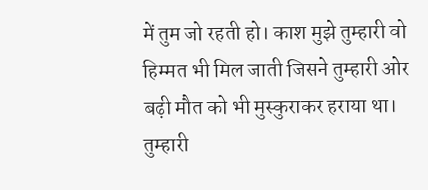में तुम जो रहती हो। काश मुझे तुम्हारी वो हिम्मत भी मिल जाती जिसने तुम्हारी ओर बढ़ी मौत को भी मुस्कुराकर हराया था।
तुम्हारी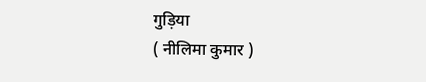गुड़िया
( नीलिमा कुमार )